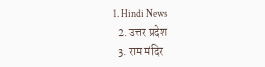1. Hindi News
  2. उत्तर प्रदेश
  3. राम मंदिर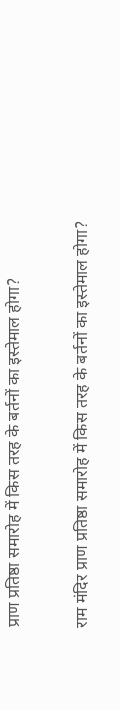प्राण प्रतिष्ठा समारोह में किस तरह के बर्तनों का इस्तेमाल होगा?

राम मंदिर प्राण प्रतिष्ठा समारोह में किस तरह के बर्तनों का इस्तेमाल होगा?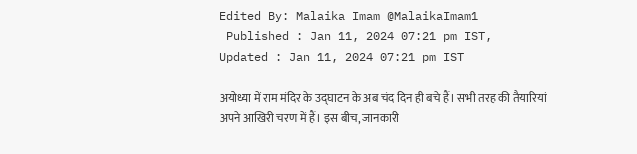Edited By: Malaika Imam @MalaikaImam1
 Published : Jan 11, 2024 07:21 pm IST,  Updated : Jan 11, 2024 07:21 pm IST

अयोध्या में राम मंदिर के उद्घाटन के अब चंद दिन ही बचे हैं। सभी तरह की तैयारियां अपने आखिरी चरण में हैं। इस बीच, जानकारी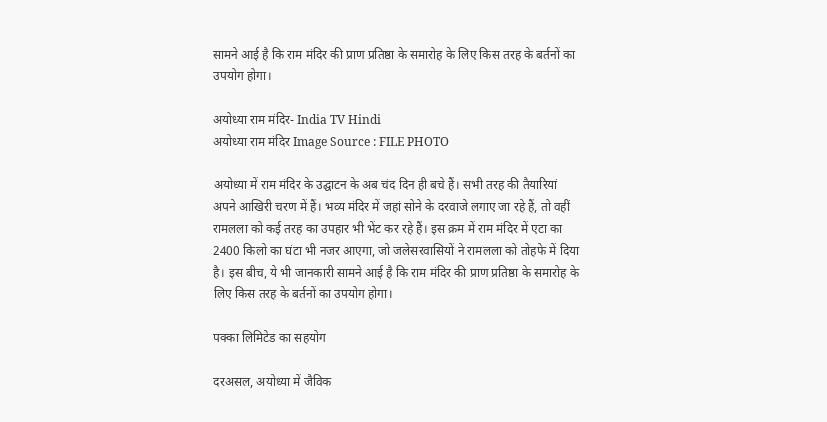सामने आई है कि राम मंदिर की प्राण प्रतिष्ठा के समारोह के लिए किस तरह के बर्तनों का उपयोग होगा।

अयोध्या राम मंदिर- India TV Hindi
अयोध्या राम मंदिर Image Source : FILE PHOTO

अयोध्या में राम मंदिर के उद्घाटन के अब चंद दिन ही बचे हैं। सभी तरह की तैयारियां अपने आखिरी चरण में हैं। भव्य मंदिर में जहां सोने के दरवाजे लगाए जा रहे हैं, तो वहीं रामलला को कई तरह का उपहार भी भेंट कर रहे हैं। इस क्रम में राम मंदिर में एटा का 2400 किलो का घंटा भी नजर आएगा, जो जलेसरवासियों ने रामलला को तोहफे में दिया है। इस बीच, ये भी जानकारी सामने आई है कि राम मंदिर की प्राण प्रतिष्ठा के समारोह के लिए किस तरह के बर्तनों का उपयोग होगा।

पक्का लिमिटेड का सहयोग

दरअसल, अयोध्या में जैविक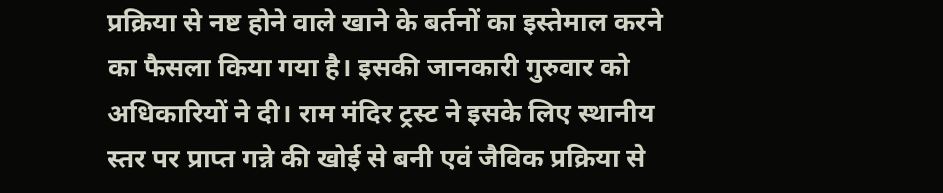प्रक्रिया से नष्ट होने वाले खाने के बर्तनों का इस्तेमाल करने का फैसला किया गया है। इसकी जानकारी गुरुवार को अधिकारियों ने दी। राम मंदिर ट्रस्ट ने इसके लिए स्थानीय स्तर पर प्राप्त गन्ने की खोई से बनी एवं जैविक प्रक्रिया से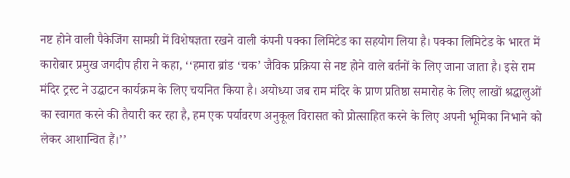नष्ट होने वाली पैकेजिंग सामग्री में विशेषज्ञता रखने वाली कंपनी पक्का लिमिटेड का सहयोग लिया है। पक्का लिमिटेड के भारत में कारोबार प्रमुख जगदीप हीरा ने कहा, ‘‘हमारा ब्रांड ‘चक’ जैविक प्रक्रिया से नष्ट होने वाले बर्तनों के लिए जाना जाता है। इसे राम मंदिर ट्रस्ट ने उद्घाटन कार्यक्रम के लिए चयनित किया है। अयोध्या जब राम मंदिर के प्राण प्रतिष्ठा समारोह के लिए लाखों श्रद्धालुओं का स्वागत करने की तैयारी कर रहा है, हम एक पर्यावरण अनुकूल विरासत को प्रोत्साहित करने के लिए अपनी भूमिका निभाने को लेकर आशान्वित हैं।’’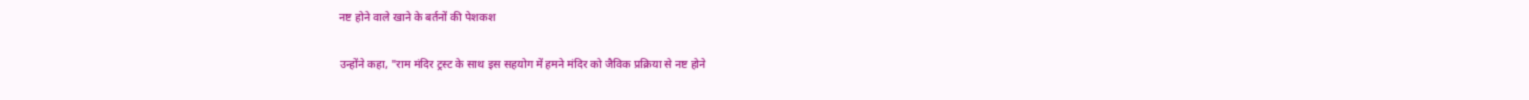नष्ट होने वाले खाने के बर्तनों की पेशकश

उन्होंने कहा, "राम मंदिर ट्रस्ट के साथ इस सहयोग में हमने मंदिर को जैविक प्रक्रिया से नष्ट होने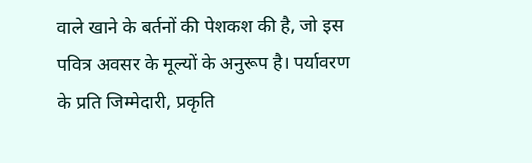वाले खाने के बर्तनों की पेशकश की है, जो इस पवित्र अवसर के मूल्यों के अनुरूप है। पर्यावरण के प्रति जिम्मेदारी, प्रकृति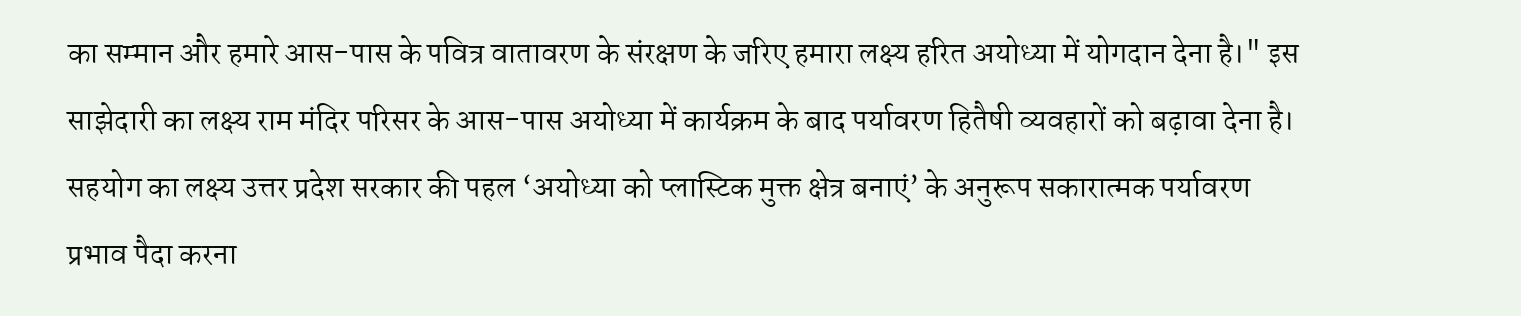का सम्मान और हमारे आस-पास के पवित्र वातावरण के संरक्षण के जरिए हमारा लक्ष्य हरित अयोध्या में योगदान देना है।" इस साझेदारी का लक्ष्य राम मंदिर परिसर के आस-पास अयोध्या में कार्यक्रम के बाद पर्यावरण हितैषी व्यवहारों को बढ़ावा देना है। सहयोग का लक्ष्य उत्तर प्रदेश सरकार की पहल ‘अयोध्या को प्लास्टिक मुक्त क्षेत्र बनाएं’ के अनुरूप सकारात्मक पर्यावरण प्रभाव पैदा करना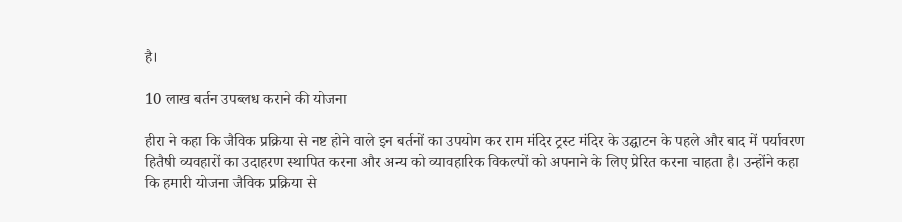है।

10 लाख बर्तन उपब्लध कराने की योजना

हीरा ने कहा कि जैविक प्रक्रिया से नष्ट होने वाले इन बर्तनों का उपयोग कर राम मंदिर ट्रस्ट मंदिर के उद्घाटन के पहले और बाद में पर्यावरण हितैषी व्यवहारों का उदाहरण स्थापित करना और अन्य को व्यावहारिक विकल्पों को अपनाने के लिए प्रेरित करना चाहता है। उन्होंने कहा कि हमारी योजना जैविक प्रक्रिया से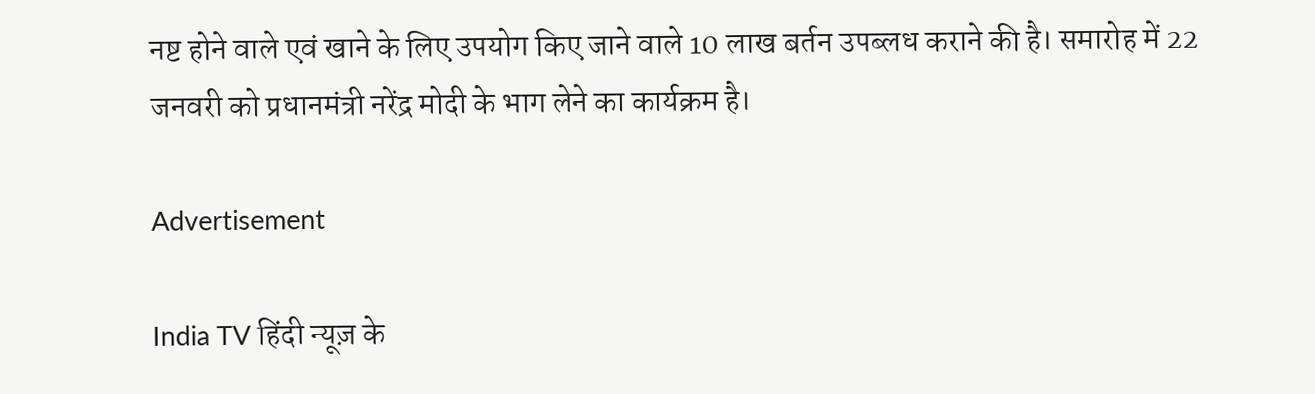नष्ट होने वाले एवं खाने के लिए उपयोग किए जाने वाले 10 लाख बर्तन उपब्लध कराने की है। समारोह में 22 जनवरी को प्रधानमंत्री नरेंद्र मोदी के भाग लेने का कार्यक्रम है।

Advertisement

India TV हिंदी न्यूज़ के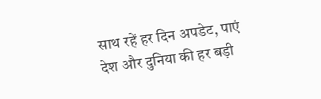साथ रहें हर दिन अपडेट, पाएं देश और दुनिया की हर बड़ी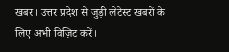खबर। उत्तर प्रदेश से जुड़ी लेटेस्ट खबरों के लिए अभी विज़िट करें।